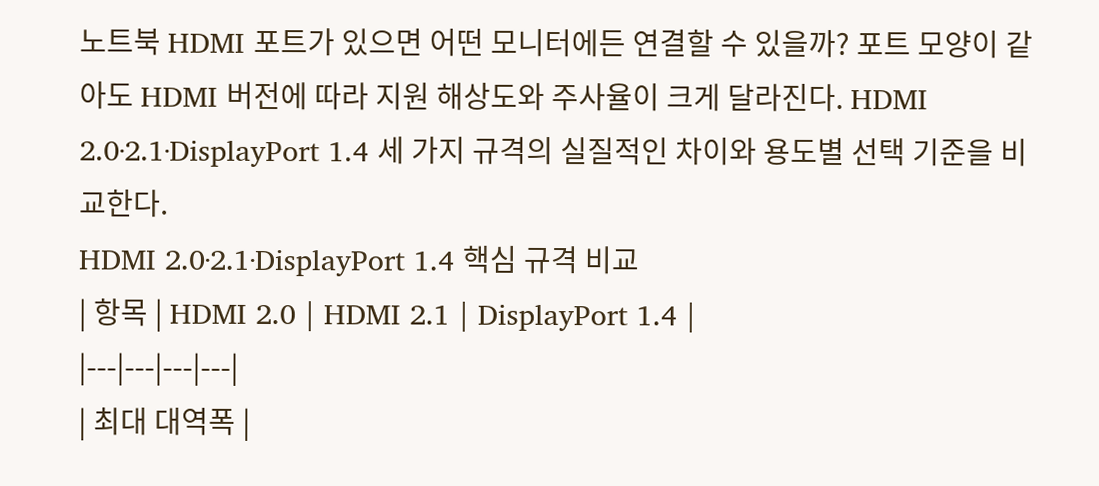노트북 HDMI 포트가 있으면 어떤 모니터에든 연결할 수 있을까? 포트 모양이 같아도 HDMI 버전에 따라 지원 해상도와 주사율이 크게 달라진다. HDMI 2.0·2.1·DisplayPort 1.4 세 가지 규격의 실질적인 차이와 용도별 선택 기준을 비교한다.
HDMI 2.0·2.1·DisplayPort 1.4 핵심 규격 비교
| 항목 | HDMI 2.0 | HDMI 2.1 | DisplayPort 1.4 |
|---|---|---|---|
| 최대 대역폭 |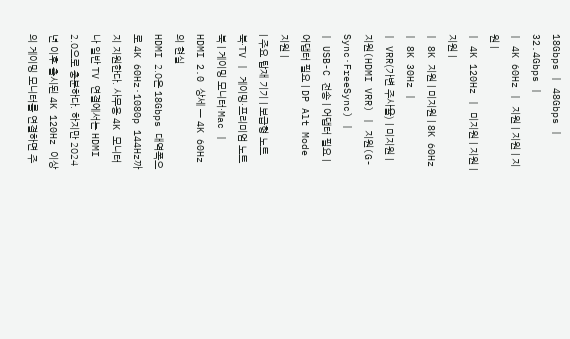18Gbps | 48Gbps | 32.4Gbps |
| 4K 60Hz | 지원 | 지원 | 지원 |
| 4K 120Hz | 미지원 | 지원 | 지원 |
| 8K 지원 | 미지원 | 8K 60Hz | 8K 30Hz |
| VRR(가변 주사율) | 미지원 | 지원(HDMI VRR) | 지원(G-Sync·FreeSync) |
| USB-C 전송 | 어댑터 필요 | 어댑터 필요 | DP Alt Mode 지원 |
| 주요 탑재 기기 | 보급형 노트북·TV | 게이밍·프리미엄 노트북 | 게이밍 모니터·Mac |
HDMI 2.0 상세 — 4K 60Hz의 현실
HDMI 2.0은 18Gbps 대역폭으로 4K 60Hz·1080p 144Hz까지 지원한다. 사무용 4K 모니터나 일반 TV 연결에서는 HDMI 2.0으로 충분하다. 하지만 2024년 이후 출시된 4K 120Hz 이상의 게이밍 모니터를 연결하면 주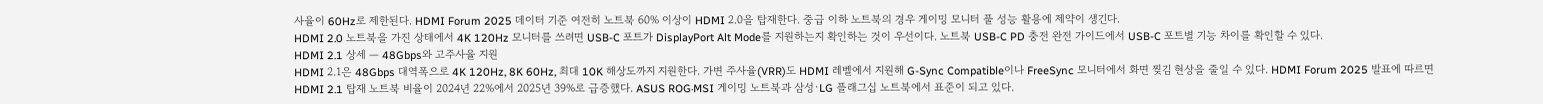사율이 60Hz로 제한된다. HDMI Forum 2025 데이터 기준 여전히 노트북 60% 이상이 HDMI 2.0을 탑재한다. 중급 이하 노트북의 경우 게이밍 모니터 풀 성능 활용에 제약이 생긴다.
HDMI 2.0 노트북을 가진 상태에서 4K 120Hz 모니터를 쓰려면 USB-C 포트가 DisplayPort Alt Mode를 지원하는지 확인하는 것이 우선이다. 노트북 USB-C PD 충전 완전 가이드에서 USB-C 포트별 기능 차이를 확인할 수 있다.
HDMI 2.1 상세 — 48Gbps와 고주사율 지원
HDMI 2.1은 48Gbps 대역폭으로 4K 120Hz, 8K 60Hz, 최대 10K 해상도까지 지원한다. 가변 주사율(VRR)도 HDMI 레벨에서 지원해 G-Sync Compatible이나 FreeSync 모니터에서 화면 찢김 현상을 줄일 수 있다. HDMI Forum 2025 발표에 따르면 HDMI 2.1 탑재 노트북 비율이 2024년 22%에서 2025년 39%로 급증했다. ASUS ROG·MSI 게이밍 노트북과 삼성·LG 플래그십 노트북에서 표준이 되고 있다.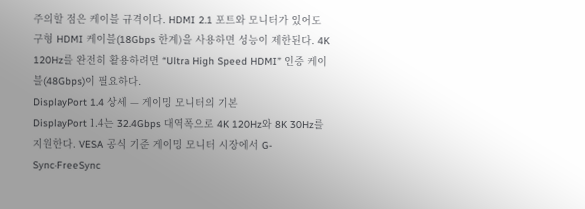주의할 점은 케이블 규격이다. HDMI 2.1 포트와 모니터가 있어도 구형 HDMI 케이블(18Gbps 한계)을 사용하면 성능이 제한된다. 4K 120Hz를 완전히 활용하려면 “Ultra High Speed HDMI” 인증 케이블(48Gbps)이 필요하다.
DisplayPort 1.4 상세 — 게이밍 모니터의 기본
DisplayPort 1.4는 32.4Gbps 대역폭으로 4K 120Hz와 8K 30Hz를 지원한다. VESA 공식 기준 게이밍 모니터 시장에서 G-Sync·FreeSync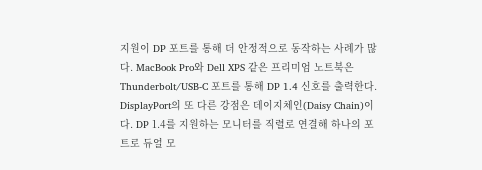지원이 DP 포트를 통해 더 안정적으로 동작하는 사례가 많다. MacBook Pro와 Dell XPS 같은 프리미엄 노트북은 Thunderbolt/USB-C 포트를 통해 DP 1.4 신호를 출력한다.
DisplayPort의 또 다른 강점은 데이지체인(Daisy Chain)이다. DP 1.4를 지원하는 모니터를 직렬로 연결해 하나의 포트로 듀얼 모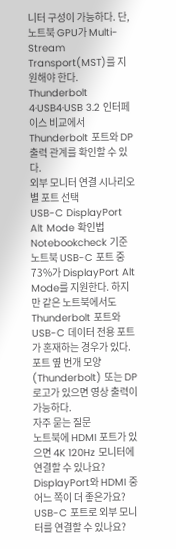니터 구성이 가능하다. 단, 노트북 GPU가 Multi-Stream Transport(MST)를 지원해야 한다. Thunderbolt 4·USB4·USB 3.2 인터페이스 비교에서 Thunderbolt 포트와 DP 출력 관계를 확인할 수 있다.
외부 모니터 연결 시나리오별 포트 선택
USB-C DisplayPort Alt Mode 확인법
Notebookcheck 기준 노트북 USB-C 포트 중 73%가 DisplayPort Alt Mode를 지원한다. 하지만 같은 노트북에서도 Thunderbolt 포트와 USB-C 데이터 전용 포트가 혼재하는 경우가 있다. 포트 옆 번개 모양(Thunderbolt) 또는 DP 로고가 있으면 영상 출력이 가능하다.
자주 묻는 질문
노트북에 HDMI 포트가 있으면 4K 120Hz 모니터에 연결할 수 있나요?
DisplayPort와 HDMI 중 어느 쪽이 더 좋은가요?
USB-C 포트로 외부 모니터를 연결할 수 있나요?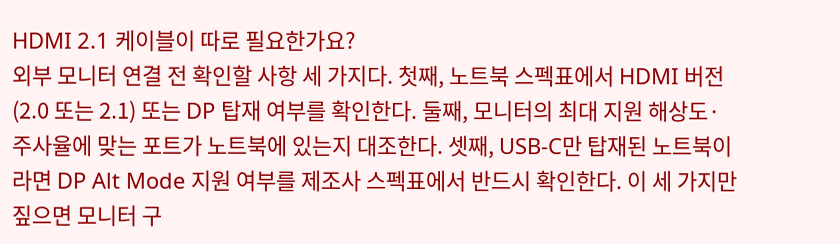HDMI 2.1 케이블이 따로 필요한가요?
외부 모니터 연결 전 확인할 사항 세 가지다. 첫째, 노트북 스펙표에서 HDMI 버전(2.0 또는 2.1) 또는 DP 탑재 여부를 확인한다. 둘째, 모니터의 최대 지원 해상도·주사율에 맞는 포트가 노트북에 있는지 대조한다. 셋째, USB-C만 탑재된 노트북이라면 DP Alt Mode 지원 여부를 제조사 스펙표에서 반드시 확인한다. 이 세 가지만 짚으면 모니터 구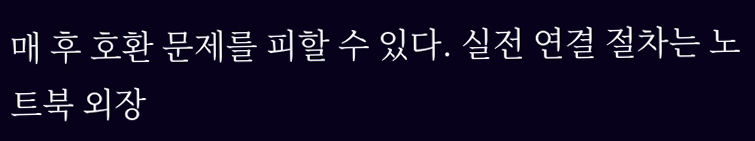매 후 호환 문제를 피할 수 있다. 실전 연결 절차는 노트북 외장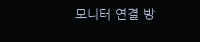모니터 연결 방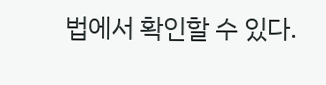법에서 확인할 수 있다.